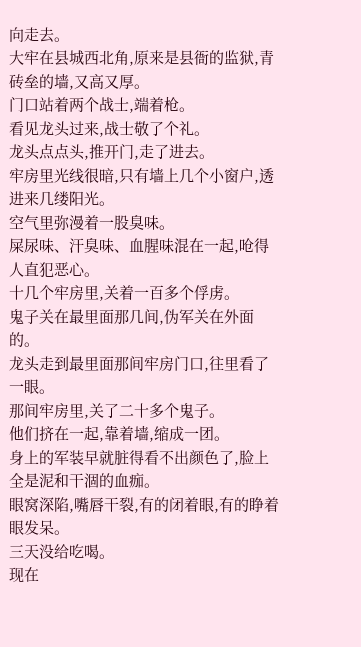向走去。
大牢在县城西北角,原来是县衙的监狱,青砖垒的墙,又高又厚。
门口站着两个战士,端着枪。
看见龙头过来,战士敬了个礼。
龙头点点头,推开门,走了进去。
牢房里光线很暗,只有墙上几个小窗户,透进来几缕阳光。
空气里弥漫着一股臭味。
屎尿味、汗臭味、血腥味混在一起,呛得人直犯恶心。
十几个牢房里,关着一百多个俘虏。
鬼子关在最里面那几间,伪军关在外面的。
龙头走到最里面那间牢房门口,往里看了一眼。
那间牢房里,关了二十多个鬼子。
他们挤在一起,靠着墙,缩成一团。
身上的军装早就脏得看不出颜色了,脸上全是泥和干涸的血痂。
眼窝深陷,嘴唇干裂,有的闭着眼,有的睁着眼发呆。
三天没给吃喝。
现在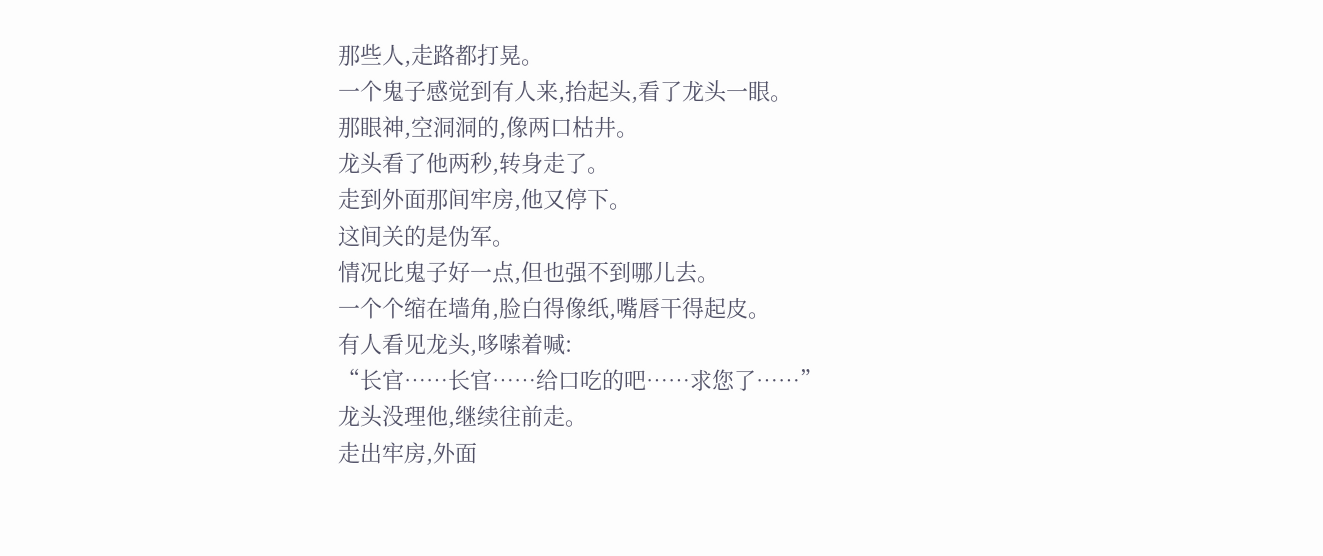那些人,走路都打晃。
一个鬼子感觉到有人来,抬起头,看了龙头一眼。
那眼神,空洞洞的,像两口枯井。
龙头看了他两秒,转身走了。
走到外面那间牢房,他又停下。
这间关的是伪军。
情况比鬼子好一点,但也强不到哪儿去。
一个个缩在墙角,脸白得像纸,嘴唇干得起皮。
有人看见龙头,哆嗦着喊:
“长官……长官……给口吃的吧……求您了……”
龙头没理他,继续往前走。
走出牢房,外面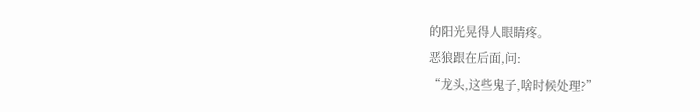的阳光晃得人眼睛疼。
恶狼跟在后面,问:
“龙头,这些鬼子,啥时候处理?”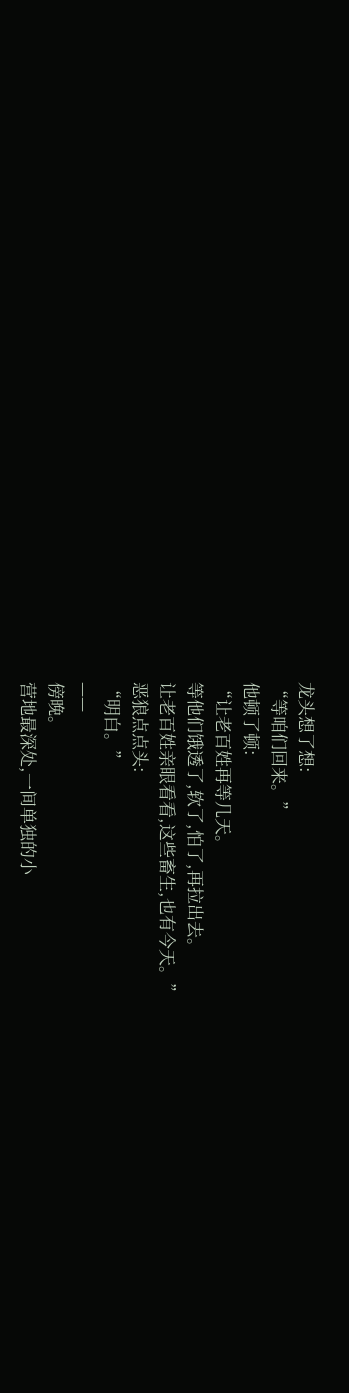龙头想了想:
“等咱们回来。”
他顿了顿:
“让老百姓再等几天。
等他们饿透了,软了,怕了,再拉出去。
让老百姓亲眼看看,这些畜生,也有今天。”
恶狼点点头:
“明白。”
——
傍晚。
营地最深处,一间单独的小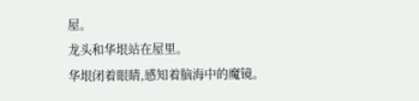屋。
龙头和华垠站在屋里。
华垠闭着眼睛,感知着脑海中的魔镜。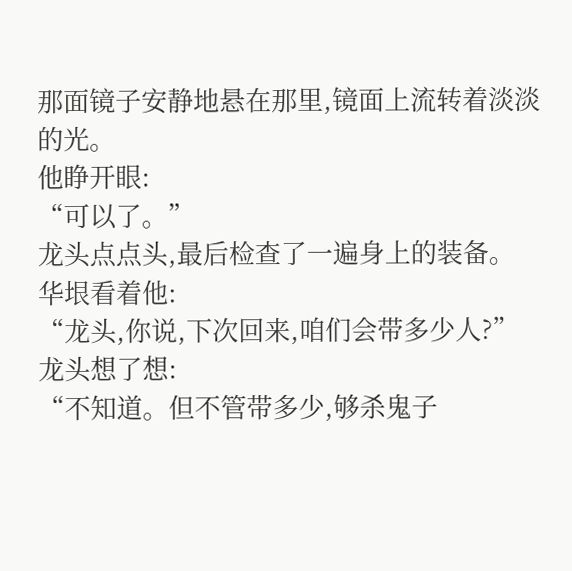那面镜子安静地悬在那里,镜面上流转着淡淡的光。
他睁开眼:
“可以了。”
龙头点点头,最后检查了一遍身上的装备。
华垠看着他:
“龙头,你说,下次回来,咱们会带多少人?”
龙头想了想:
“不知道。但不管带多少,够杀鬼子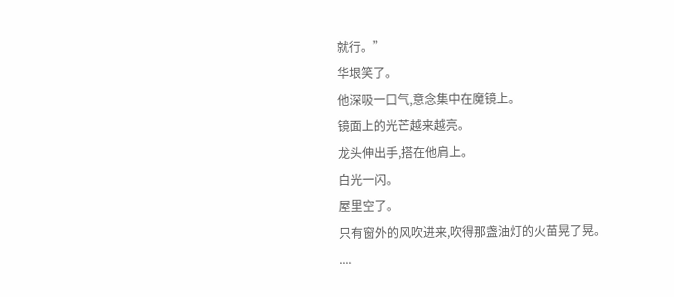就行。”
华垠笑了。
他深吸一口气,意念集中在魔镜上。
镜面上的光芒越来越亮。
龙头伸出手,搭在他肩上。
白光一闪。
屋里空了。
只有窗外的风吹进来,吹得那盏油灯的火苗晃了晃。
....